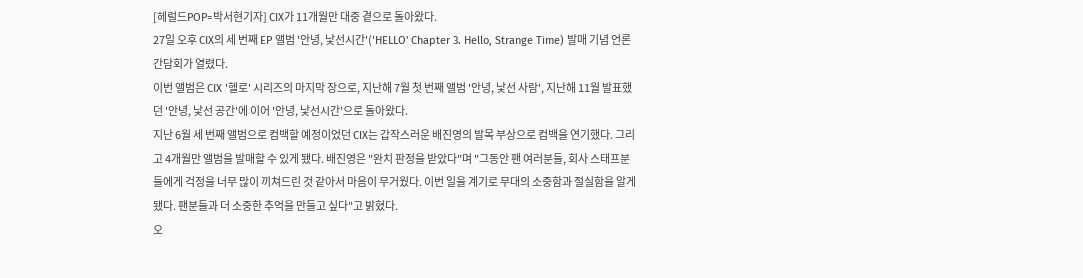[헤럴드POP=박서현기자] CIX가 11개월만 대중 곁으로 돌아왔다.
27일 오후 CIX의 세 번째 EP 앨범 '안녕, 낯선시간'('HELLO' Chapter 3. Hello, Strange Time) 발매 기념 언론 간담회가 열렸다.
이번 앨범은 CIX '헬로' 시리즈의 마지막 장으로, 지난해 7월 첫 번째 앨범 '안녕, 낯선 사람', 지난해 11월 발표했던 '안녕, 낯선 공간'에 이어 '안녕, 낯선시간'으로 돌아왔다.
지난 6월 세 번째 앨범으로 컴백할 예정이었던 CIX는 갑작스러운 배진영의 발목 부상으로 컴백을 연기했다. 그리고 4개월만 앨범을 발매할 수 있게 됐다. 배진영은 "완치 판정을 받았다"며 "그동안 팬 여러분들, 회사 스태프분들에게 걱정을 너무 많이 끼쳐드린 것 같아서 마음이 무거웠다. 이번 일을 계기로 무대의 소중함과 절실함을 알게 됐다. 팬분들과 더 소중한 추억을 만들고 싶다"고 밝혔다.
오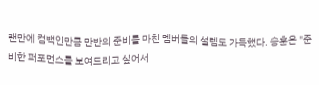랜만에 컴백인만큼 만반의 준비를 마친 멤버들의 설렘도 가득했다. 승훈은 "준비한 퍼포먼스를 보여드리고 싶어서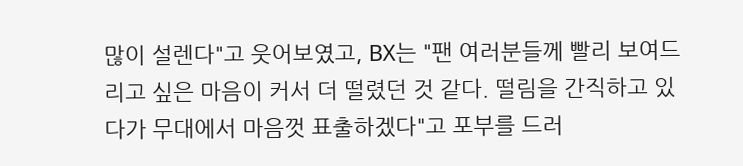많이 설렌다"고 웃어보였고, BX는 "팬 여러분들께 빨리 보여드리고 싶은 마음이 커서 더 떨렸던 것 같다. 떨림을 간직하고 있다가 무대에서 마음껏 표출하겠다"고 포부를 드러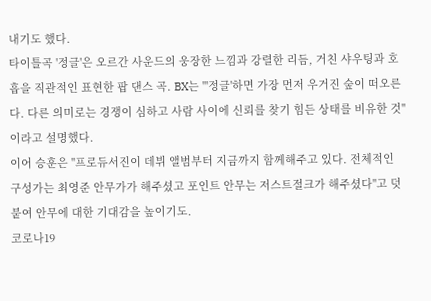내기도 했다.
타이틀곡 '정글'은 오르간 사운드의 웅장한 느낌과 강렬한 리듬, 거친 샤우팅과 호흡을 직관적인 표현한 팝 댄스 곡. BX는 "'정글'하면 가장 먼저 우거진 숲이 떠오른다. 다른 의미로는 경쟁이 심하고 사람 사이에 신뢰를 찾기 힘든 상태를 비유한 것"이라고 설명했다.
이어 승훈은 "프로듀서진이 데뷔 앨범부터 지금까지 함께해주고 있다. 전체적인 구성가는 최영준 안무가가 해주셨고 포인트 안무는 저스트절크가 해주셨다"고 덧붙여 안무에 대한 기대감을 높이기도.
코로나19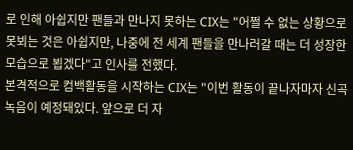로 인해 아쉽지만 팬들과 만나지 못하는 CIX는 "어쩔 수 없는 상황으로 못뵈는 것은 아쉽지만, 나중에 전 세계 팬들을 만나러갈 때는 더 성장한 모습으로 뵙겠다"고 인사를 전했다.
본격적으로 컴백활동을 시작하는 CIX는 "이번 활동이 끝나자마자 신곡 녹음이 예정돼있다. 앞으로 더 자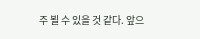주 뵐 수 있을 것 같다. 앞으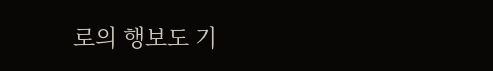로의 행보도 기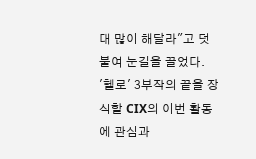대 많이 해달라"고 덧붙여 눈길을 끌었다.
'헬로' 3부작의 끝을 장식할 CIX의 이번 활동에 관심과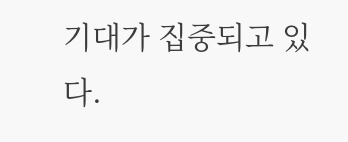기대가 집중되고 있다.